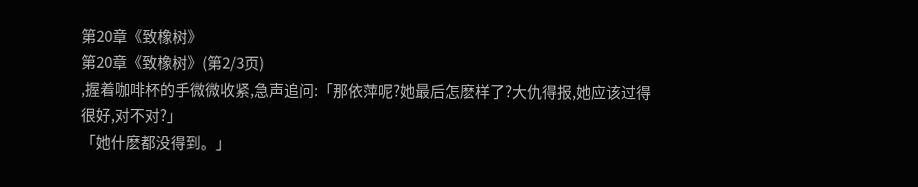第20章《致橡树》
第20章《致橡树》(第2/3页)
,握着咖啡杯的手微微收紧,急声追问:「那依萍呢?她最后怎麽样了?大仇得报,她应该过得很好,对不对?」
「她什麽都没得到。」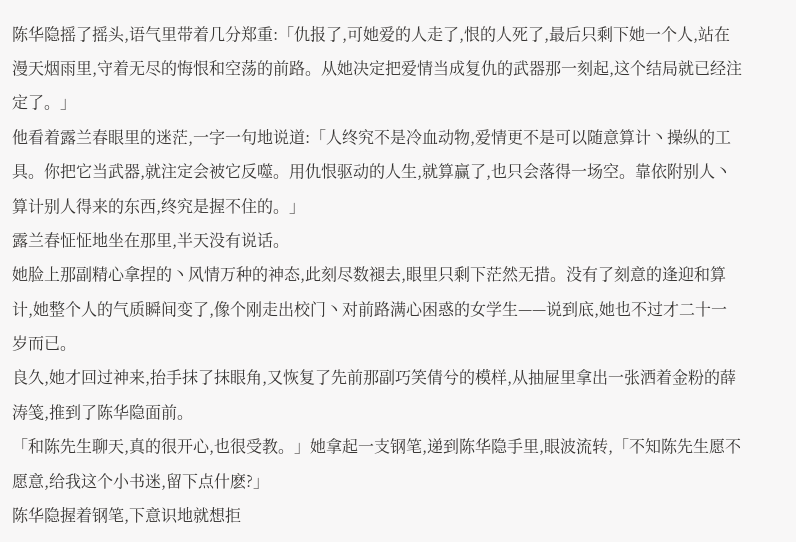陈华隐摇了摇头,语气里带着几分郑重:「仇报了,可她爱的人走了,恨的人死了,最后只剩下她一个人,站在漫天烟雨里,守着无尽的悔恨和空荡的前路。从她决定把爱情当成复仇的武器那一刻起,这个结局就已经注定了。」
他看着露兰春眼里的迷茫,一字一句地说道:「人终究不是冷血动物,爱情更不是可以随意算计丶操纵的工具。你把它当武器,就注定会被它反噬。用仇恨驱动的人生,就算赢了,也只会落得一场空。靠依附别人丶算计别人得来的东西,终究是握不住的。」
露兰春怔怔地坐在那里,半天没有说话。
她脸上那副精心拿捏的丶风情万种的神态,此刻尽数褪去,眼里只剩下茫然无措。没有了刻意的逢迎和算计,她整个人的气质瞬间变了,像个刚走出校门丶对前路满心困惑的女学生——说到底,她也不过才二十一岁而已。
良久,她才回过神来,抬手抹了抹眼角,又恢复了先前那副巧笑倩兮的模样,从抽屉里拿出一张洒着金粉的薛涛笺,推到了陈华隐面前。
「和陈先生聊天,真的很开心,也很受教。」她拿起一支钢笔,递到陈华隐手里,眼波流转,「不知陈先生愿不愿意,给我这个小书迷,留下点什麽?」
陈华隐握着钢笔,下意识地就想拒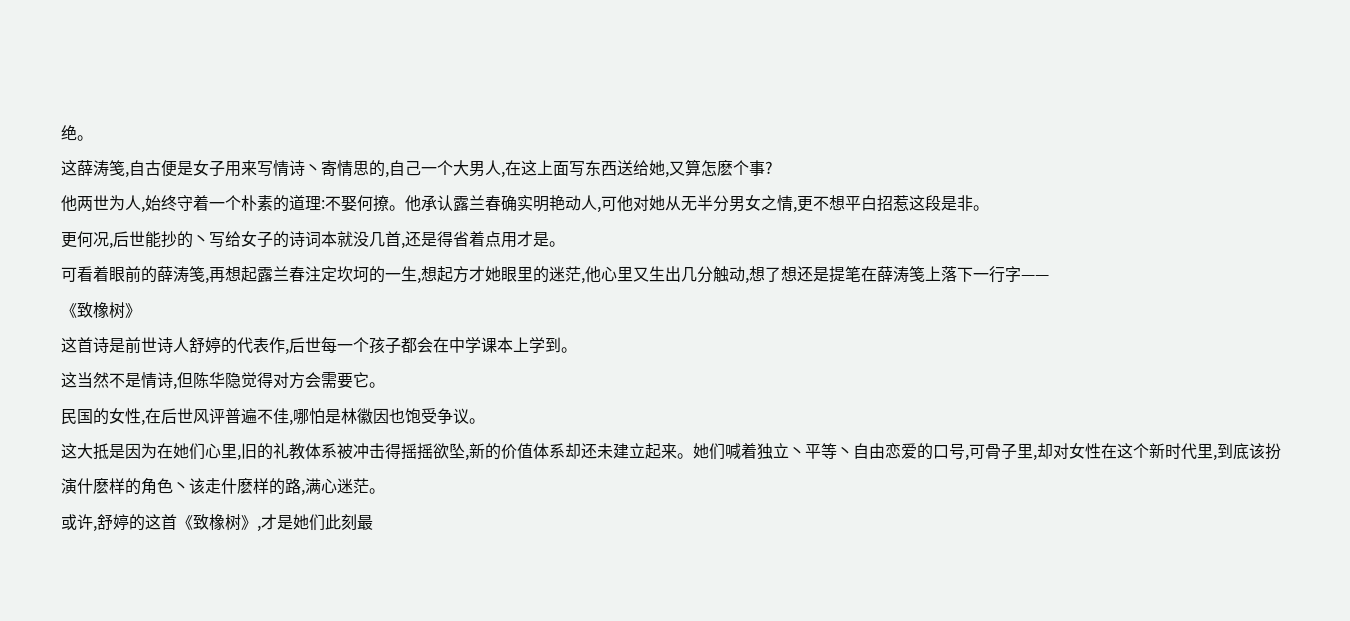绝。
这薛涛笺,自古便是女子用来写情诗丶寄情思的,自己一个大男人,在这上面写东西送给她,又算怎麽个事?
他两世为人,始终守着一个朴素的道理:不娶何撩。他承认露兰春确实明艳动人,可他对她从无半分男女之情,更不想平白招惹这段是非。
更何况,后世能抄的丶写给女子的诗词本就没几首,还是得省着点用才是。
可看着眼前的薛涛笺,再想起露兰春注定坎坷的一生,想起方才她眼里的迷茫,他心里又生出几分触动,想了想还是提笔在薛涛笺上落下一行字——
《致橡树》
这首诗是前世诗人舒婷的代表作,后世每一个孩子都会在中学课本上学到。
这当然不是情诗,但陈华隐觉得对方会需要它。
民国的女性,在后世风评普遍不佳,哪怕是林徽因也饱受争议。
这大抵是因为在她们心里,旧的礼教体系被冲击得摇摇欲坠,新的价值体系却还未建立起来。她们喊着独立丶平等丶自由恋爱的口号,可骨子里,却对女性在这个新时代里,到底该扮演什麽样的角色丶该走什麽样的路,满心迷茫。
或许,舒婷的这首《致橡树》,才是她们此刻最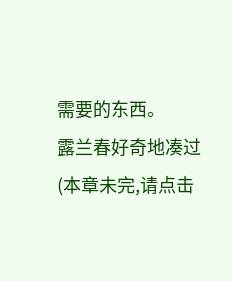需要的东西。
露兰春好奇地凑过
(本章未完,请点击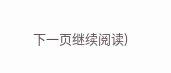下一页继续阅读)